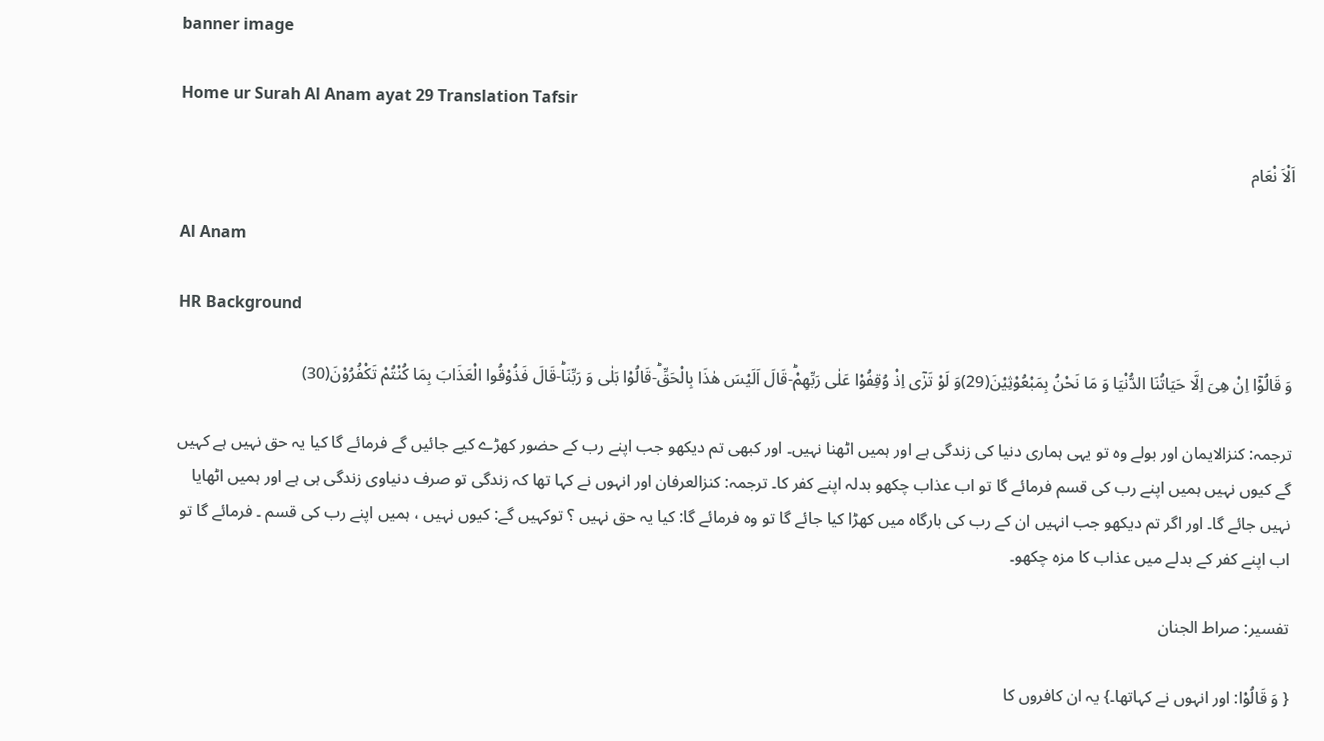banner image

Home ur Surah Al Anam ayat 29 Translation Tafsir

اَلْاَ نْعَام

Al Anam

HR Background

وَ قَالُوْۤا اِنْ هِیَ اِلَّا حَیَاتُنَا الدُّنْیَا وَ مَا نَحْنُ بِمَبْعُوْثِیْنَ(29)وَ لَوْ تَرٰۤى اِذْ وُقِفُوْا عَلٰى رَبِّهِمْؕ-قَالَ اَلَیْسَ هٰذَا بِالْحَقِّؕ-قَالُوْا بَلٰى وَ رَبِّنَاؕ-قَالَ فَذُوْقُوا الْعَذَابَ بِمَا كُنْتُمْ تَكْفُرُوْنَ(30)

ترجمہ: کنزالایمان اور بولے وہ تو یہی ہماری دنیا کی زندگی ہے اور ہمیں اٹھنا نہیں۔ اور کبھی تم دیکھو جب اپنے رب کے حضور کھڑے کیے جائیں گے فرمائے گا کیا یہ حق نہیں ہے کہیں گے کیوں نہیں ہمیں اپنے رب کی قسم فرمائے گا تو اب عذاب چکھو بدلہ اپنے کفر کا۔ ترجمہ: کنزالعرفان اور انہوں نے کہا تھا کہ زندگی تو صرف دنیاوی زندگی ہی ہے اور ہمیں اٹھایا نہیں جائے گا۔ اور اگر تم دیکھو جب انہیں ان کے رب کی بارگاہ میں کھڑا کیا جائے گا تو وہ فرمائے گا: کیا یہ حق نہیں ؟ توکہیں گے: کیوں نہیں ، ہمیں اپنے رب کی قسم ۔ فرمائے گا تو اب اپنے کفر کے بدلے میں عذاب کا مزہ چکھو۔

تفسیر: صراط الجنان

{ وَ قَالُوْا: اور انہوں نے کہاتھا۔} یہ ان کافروں کا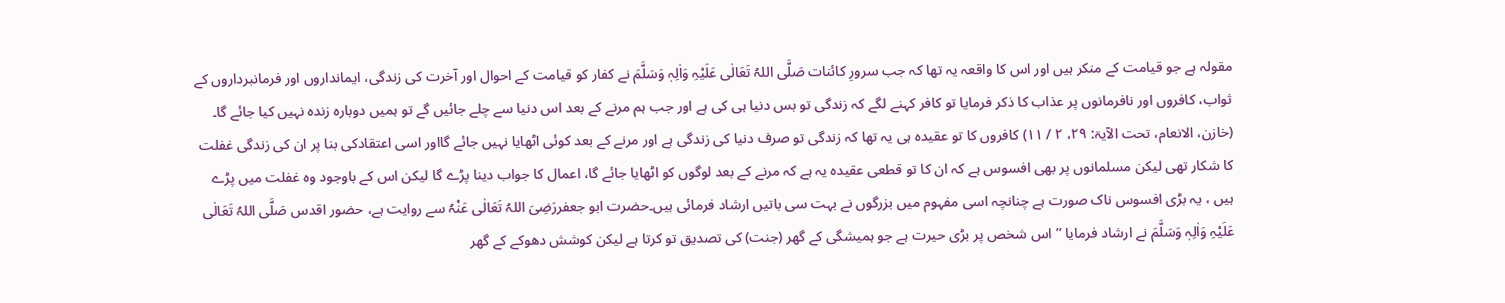مقولہ ہے جو قیامت کے منکر ہیں اور اس کا واقعہ یہ تھا کہ جب سرورِ کائنات صَلَّی اللہُ تَعَالٰی عَلَیْہِ وَاٰلِہٖ وَسَلَّمَ نے کفار کو قیامت کے احوال اور آخرت کی زندگی، ایمانداروں اور فرمانبرداروں کے ثواب، کافروں اور نافرمانوں پر عذاب کا ذکر فرمایا تو کافر کہنے لگے کہ زندگی تو بس دنیا ہی کی ہے اور جب ہم مرنے کے بعد اس دنیا سے چلے جائیں گے تو ہمیں دوبارہ زندہ نہیں کیا جائے گا۔ (خازن، الانعام، تحت الآیۃ: ۲۹، ۲ / ۱۱) کافروں کا تو عقیدہ ہی یہ تھا کہ زندگی تو صرف دنیا کی زندگی ہے اور مرنے کے بعد کوئی اٹھایا نہیں جائے گااور اسی اعتقادکی بنا پر ان کی زندگی غفلت کا شکار تھی لیکن مسلمانوں پر بھی افسوس ہے کہ ان کا تو قطعی عقیدہ یہ ہے کہ مرنے کے بعد لوگوں کو اٹھایا جائے گا، اعمال کا جواب دینا پڑے گا لیکن اس کے باوجود وہ غفلت میں پڑے ہیں ، یہ بڑی افسوس ناک صورت ہے چنانچہ اسی مفہوم میں بزرگوں نے بہت سی باتیں ارشاد فرمائی ہیں۔حضرت ابو جعفررَضِیَ اللہُ تَعَالٰی عَنْہُ سے روایت ہے، حضور اقدس صَلَّی اللہُ تَعَالٰی عَلَیْہِ وَاٰلِہٖ وَسَلَّمَ نے ارشاد فرمایا ’’اس شخص پر بڑی حیرت ہے جو ہمیشگی کے گھر (جنت) کی تصدیق تو کرتا ہے لیکن کوشش دھوکے کے گھر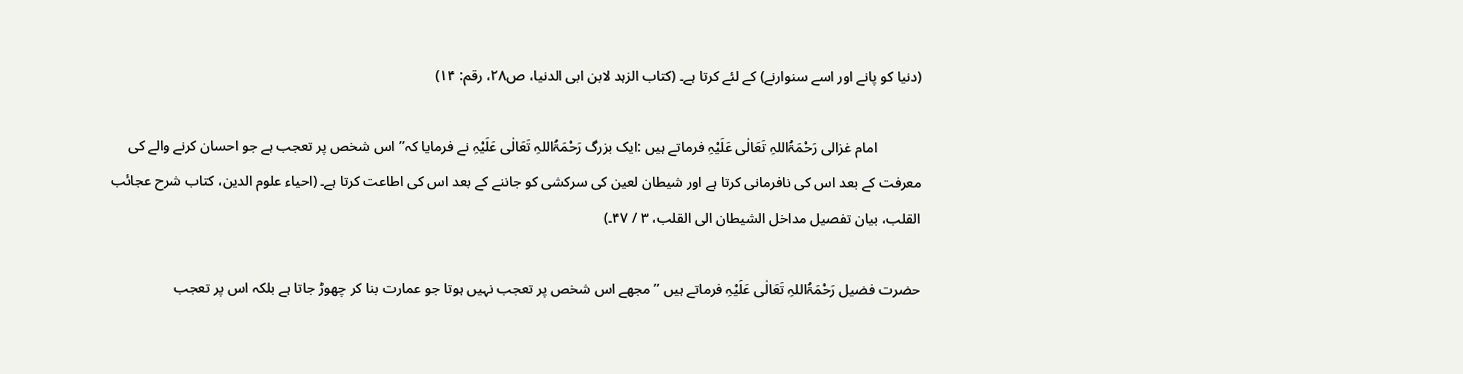(دنیا کو پانے اور اسے سنوارنے) کے لئے کرتا ہے۔ (کتاب الزہد لابن ابی الدنیا، ص۲۸، رقم: ۱۴)

            امام غزالی رَحْمَۃُاللہِ تَعَالٰی عَلَیْہِ فرماتے ہیں :ایک بزرگ رَحْمَۃُاللہِ تَعَالٰی عَلَیْہِ نے فرمایا کہ’’اس شخص پر تعجب ہے جو احسان کرنے والے کی معرفت کے بعد اس کی نافرمانی کرتا ہے اور شیطان لعین کی سرکشی کو جاننے کے بعد اس کی اطاعت کرتا ہے۔ (احیاء علوم الدین، کتاب شرح عجائب القلب، بیان تفصیل مداخل الشیطان الی القلب، ۳ / ۴۷۔)

حضرت فضیل رَحْمَۃُاللہِ تَعَالٰی عَلَیْہِ فرماتے ہیں ’’مجھے اس شخص پر تعجب نہیں ہوتا جو عمارت بنا کر چھوڑ جاتا ہے بلکہ اس پر تعجب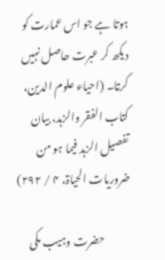ہوتا ہے جو اس عمارت کو دیکھ کر عبرت حاصل نہیں کرتا۔ (احیاء علوم الدین، کتاب الفقر والزہد، بیان تفصیل الزہد فیما ہو من ضروریات الحیاۃ، ۴ / ۲۹۲)

            حضرت وہیب مکی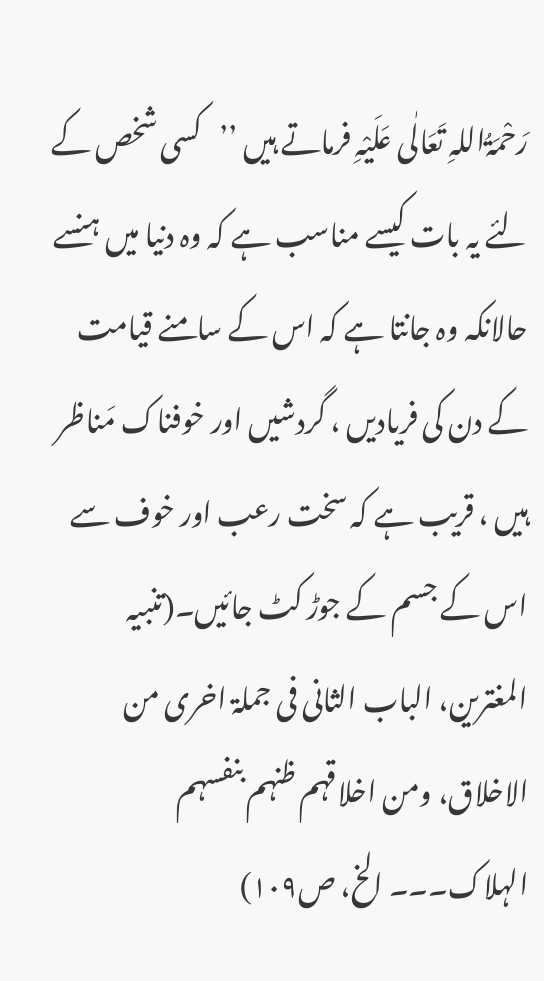رَحْمَۃُاللہِ تَعَالٰی عَلَیْہِ فرماتے ہیں ’’کسی شخص کے لئے یہ بات کیسے مناسب ہے کہ وہ دنیا میں ہنسے حالانکہ وہ جانتا ہے کہ اس کے سامنے قیامت کے دن کی فریادیں ، گردشیں اور خوفناک مَناظر ہیں ، قریب ہے کہ سخت رعب اور خوف سے اس کے جسم کے جوڑ کٹ جائیں۔(تنبیہ المغترین، الباب الثانی فی جملۃ اخری من الاخلاق، ومن اخلاقہم ظنہم بنفسہم الہلاک۔۔۔ الخ، ص۱۰۹)